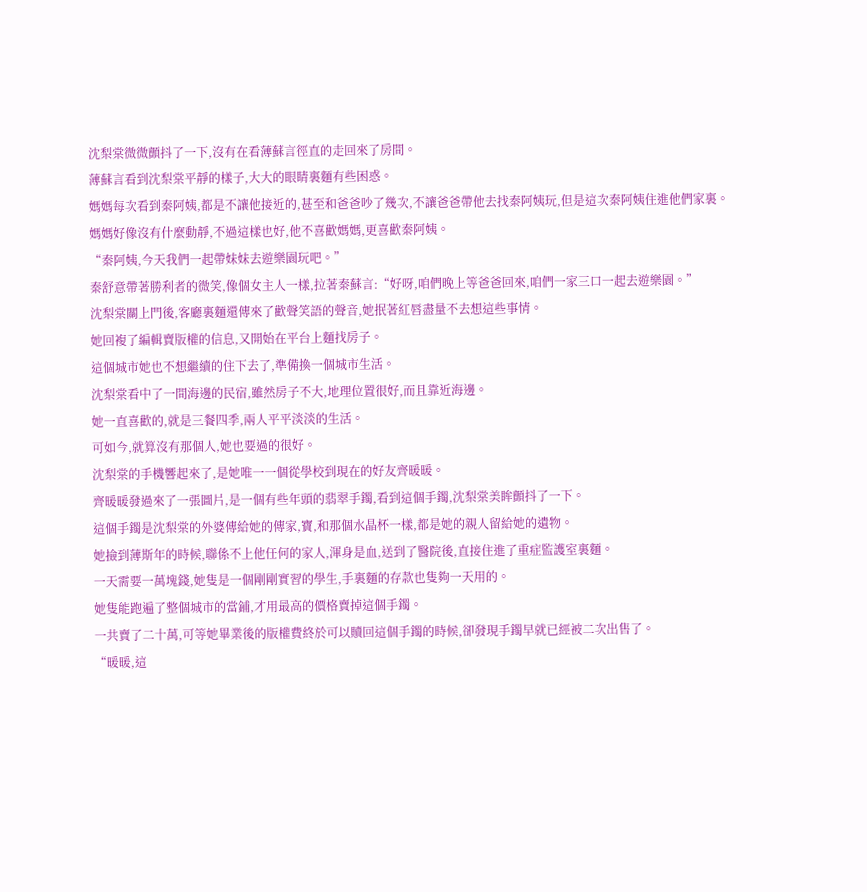沈梨棠微微顫抖了一下,沒有在看薄蘇言徑直的走回來了房間。
薄蘇言看到沈梨棠平靜的樣子,大大的眼睛裏麵有些困惑。
媽媽每次看到秦阿姨,都是不讓他接近的,甚至和爸爸吵了幾次,不讓爸爸帶他去找秦阿姨玩,但是這次秦阿姨住進他們家裏。
媽媽好像沒有什麼動靜,不過這樣也好,他不喜歡媽媽,更喜歡秦阿姨。
“秦阿姨,今天我們一起帶妹妹去遊樂園玩吧。”
秦舒意帶著勝利者的微笑,像個女主人一樣,拉著秦蘇言:“好呀,咱們晚上等爸爸回來,咱們一家三口一起去遊樂園。”
沈梨棠關上門後,客廳裏麵還傳來了歡聲笑語的聲音,她抿著紅唇盡量不去想這些事情。
她回複了編輯賣版權的信息,又開始在平台上麵找房子。
這個城市她也不想繼續的住下去了,準備換一個城市生活。
沈梨棠看中了一間海邊的民宿,雖然房子不大,地理位置很好,而且靠近海邊。
她一直喜歡的,就是三餐四季,兩人平平淡淡的生活。
可如今,就算沒有那個人,她也要過的很好。
沈梨棠的手機響起來了,是她唯一一個從學校到現在的好友齊暖暖。
齊暖暖發過來了一張圖片,是一個有些年頭的翡翠手鐲,看到這個手鐲,沈梨棠美眸顫抖了一下。
這個手鐲是沈梨棠的外婆傳給她的傳家,寶,和那個水晶杯一樣,都是她的親人留給她的遺物。
她撿到薄斯年的時候,聯係不上他任何的家人,渾身是血,送到了醫院後,直接住進了重症監護室裏麵。
一天需要一萬塊錢,她隻是一個剛剛實習的學生,手裏麵的存款也隻夠一天用的。
她隻能跑遍了整個城市的當鋪,才用最高的價格賣掉這個手鐲。
一共賣了二十萬,可等她畢業後的版權費終於可以贖回這個手鐲的時候,卻發現手鐲早就已經被二次出售了。
“暖暖,這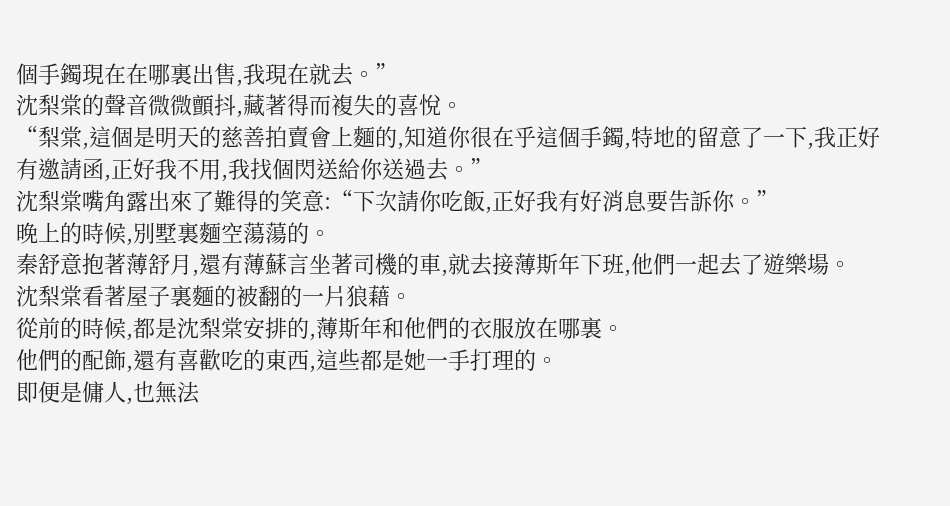個手鐲現在在哪裏出售,我現在就去。”
沈梨棠的聲音微微顫抖,藏著得而複失的喜悅。
“梨棠,這個是明天的慈善拍賣會上麵的,知道你很在乎這個手鐲,特地的留意了一下,我正好有邀請函,正好我不用,我找個閃送給你送過去。”
沈梨棠嘴角露出來了難得的笑意:“下次請你吃飯,正好我有好消息要告訴你。”
晚上的時候,別墅裏麵空蕩蕩的。
秦舒意抱著薄舒月,還有薄蘇言坐著司機的車,就去接薄斯年下班,他們一起去了遊樂場。
沈梨棠看著屋子裏麵的被翻的一片狼藉。
從前的時候,都是沈梨棠安排的,薄斯年和他們的衣服放在哪裏。
他們的配飾,還有喜歡吃的東西,這些都是她一手打理的。
即便是傭人,也無法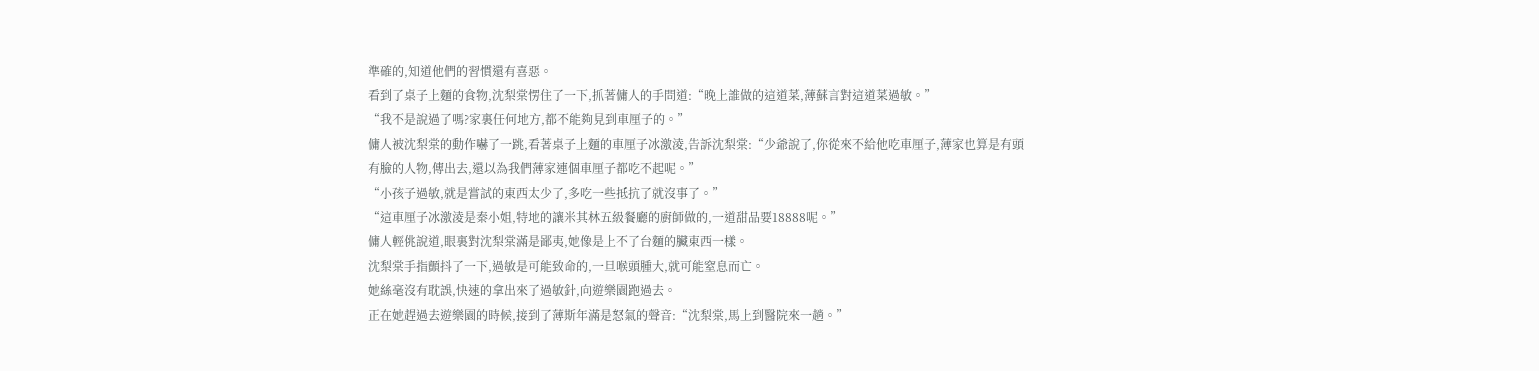準確的,知道他們的習慣還有喜惡。
看到了桌子上麵的食物,沈梨棠愣住了一下,抓著傭人的手問道:“晚上誰做的這道菜,薄蘇言對這道菜過敏。”
“我不是說過了嗎?家裏任何地方,都不能夠見到車厘子的。”
傭人被沈梨棠的動作嚇了一跳,看著桌子上麵的車厘子冰激淩,告訴沈梨棠:“少爺說了,你從來不給他吃車厘子,薄家也算是有頭有臉的人物,傳出去,還以為我們薄家連個車厘子都吃不起呢。”
“小孩子過敏,就是嘗試的東西太少了,多吃一些抵抗了就沒事了。”
“這車厘子冰激淩是秦小姐,特地的讓米其林五級餐廳的廚師做的,一道甜品要18888呢。”
傭人輕佻說道,眼裏對沈梨棠滿是鄙夷,她像是上不了台麵的臟東西一樣。
沈梨棠手指顫抖了一下,過敏是可能致命的,一旦喉頭腫大,就可能窒息而亡。
她絲毫沒有耽誤,快速的拿出來了過敏針,向遊樂園跑過去。
正在她趕過去遊樂園的時候,接到了薄斯年滿是怒氣的聲音:“沈梨棠,馬上到醫院來一趟。”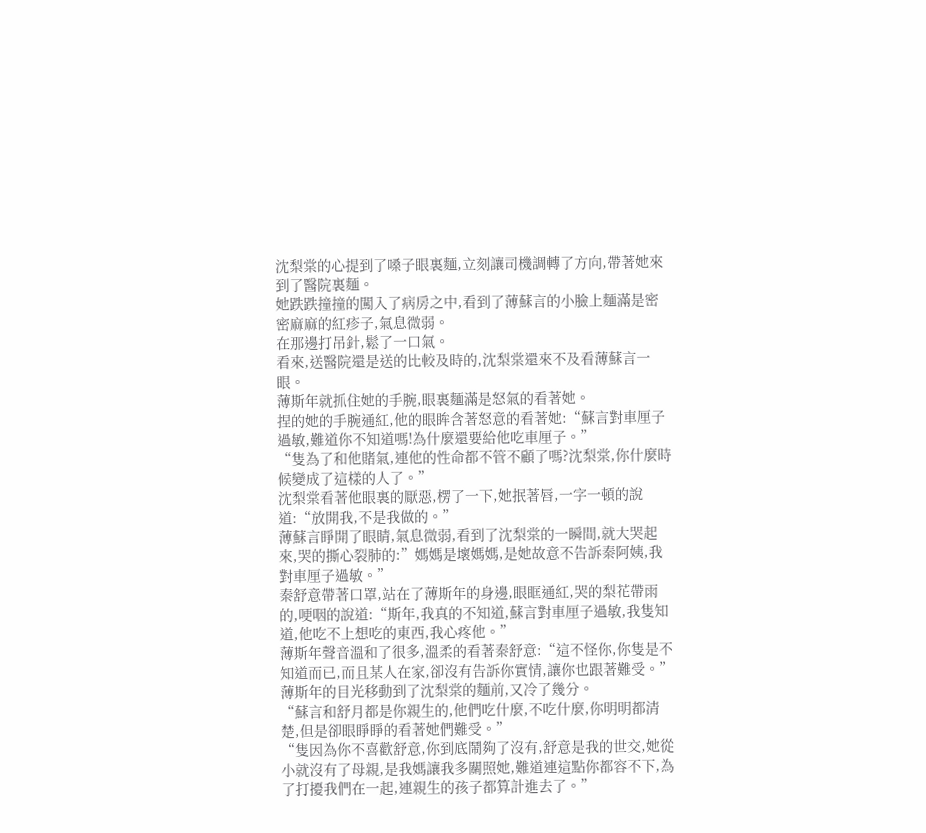沈梨棠的心提到了嗓子眼裏麵,立刻讓司機調轉了方向,帶著她來到了醫院裏麵。
她跌跌撞撞的闖入了病房之中,看到了薄蘇言的小臉上麵滿是密密麻麻的紅疹子,氣息微弱。
在那邊打吊針,鬆了一口氣。
看來,送醫院還是送的比較及時的,沈梨棠還來不及看薄蘇言一眼。
薄斯年就抓住她的手腕,眼裏麵滿是怒氣的看著她。
捏的她的手腕通紅,他的眼眸含著怒意的看著她:“蘇言對車厘子過敏,難道你不知道嗎!為什麼還要給他吃車厘子。”
“隻為了和他賭氣,連他的性命都不管不顧了嗎?沈梨棠,你什麼時候變成了這樣的人了。”
沈梨棠看著他眼裏的厭惡,楞了一下,她抿著唇,一字一頓的說道:“放開我,不是我做的。”
薄蘇言睜開了眼睛,氣息微弱,看到了沈梨棠的一瞬間,就大哭起來,哭的撕心裂肺的:”媽媽是壞媽媽,是她故意不告訴秦阿姨,我對車厘子過敏。”
秦舒意帶著口罩,站在了薄斯年的身邊,眼眶通紅,哭的梨花帶雨的,哽咽的說道:“斯年,我真的不知道,蘇言對車厘子過敏,我隻知道,他吃不上想吃的東西,我心疼他。”
薄斯年聲音溫和了很多,溫柔的看著秦舒意:“這不怪你,你隻是不知道而已,而且某人在家,卻沒有告訴你實情,讓你也跟著難受。”
薄斯年的目光移動到了沈梨棠的麵前,又冷了幾分。
“蘇言和舒月都是你親生的,他們吃什麼,不吃什麼,你明明都清楚,但是卻眼睜睜的看著她們難受。”
“隻因為你不喜歡舒意,你到底鬧夠了沒有,舒意是我的世交,她從小就沒有了母親,是我媽讓我多關照她,難道連這點你都容不下,為了打擾我們在一起,連親生的孩子都算計進去了。”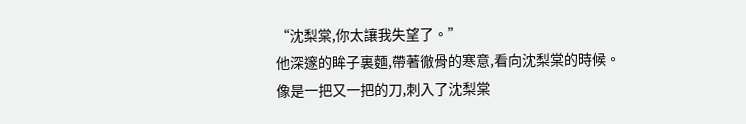“沈梨棠,你太讓我失望了。”
他深邃的眸子裏麵,帶著徹骨的寒意,看向沈梨棠的時候。
像是一把又一把的刀,刺入了沈梨棠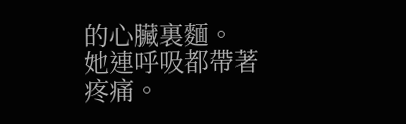的心臟裏麵。
她連呼吸都帶著疼痛。